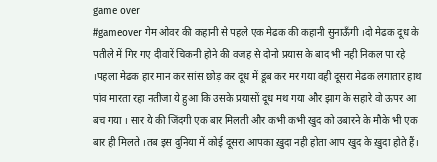game over
#gameover गेम ओवर की कहानी से पहले एक मेढक की कहानी सुनाऊँगी ।दो मेढक दूध के पतीले में गिर गए दीवारें चिकनी होने की वजह से दोनो प्रयास के बाद भी नही निकल पा रहे ।पहला मेढक हार मान कर सांस छोड़ कर दूध में डूब कर मर गया वही दूसरा मेढक लगातार हाथ पांव मारता रहा नतीजा ये हुआ कि उसके प्रयासों दूध मथ गया और झाग के सहारे वो ऊपर आ बच गया । सार ये की जिंदगी एक बार मिलती और कभी कभी खुद को उबारने के मौके भी एक बार ही मिलते ।तब इस दुनिया में कोई दूसरा आपका ख़ुदा नही होता आप खुद के ख़ुदा होते हैं।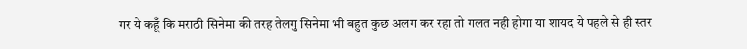गर ये कहूँ कि मराठी सिनेमा की तरह तेलगु सिनेमा भी बहुत कुछ अलग कर रहा तो गलत नही होगा या शायद ये पहले से ही स्तर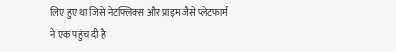लिए हुए था जिसे नेटफ्लिक्स और प्राइम जैसे प्लेटफार्म ने एक पहुंच दी है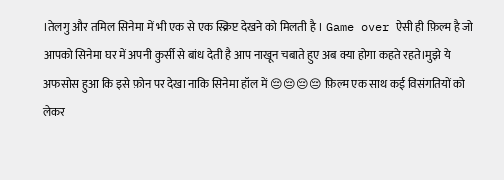।तेलगु और तमिल सिनेमा में भी एक से एक स्क्रिप्ट देखने को मिलती है । Game over ऐसी ही फ़िल्म है जो आपको सिनेमा घर में अपनी कुर्सी से बांध देती है आप नाखून चबाते हुए अब क्या होगा कहते रहते।मुझे ये अफसोस हुआ कि इसे फ़ोन पर देखा नाकि सिनेमा हॉल में 😔😔😔😔 फ़िल्म एक साथ कई विसंगतियों को लेकर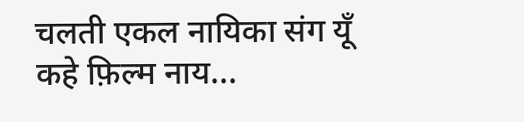चलती एकल नायिका संग यूँ कहे फ़िल्म नाय...